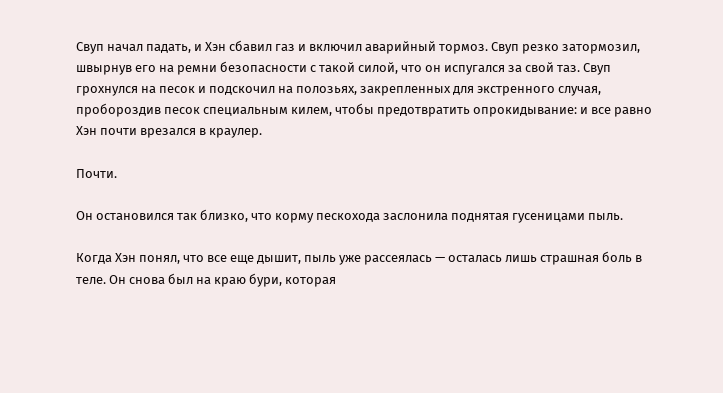Свуп начал падать, и Хэн сбавил газ и включил аварийный тормоз. Свуп резко затормозил, швырнув его на ремни безопасности с такой силой, что он испугался за свой таз. Свуп грохнулся на песок и подскочил на полозьях, закрепленных для экстренного случая, пробороздив песок специальным килем, чтобы предотвратить опрокидывание: и все равно Хэн почти врезался в краулер.

Почти.

Он остановился так близко, что корму пескохода заслонила поднятая гусеницами пыль.

Когда Хэн понял, что все еще дышит, пыль уже рассеялась — осталась лишь страшная боль в теле. Он снова был на краю бури, которая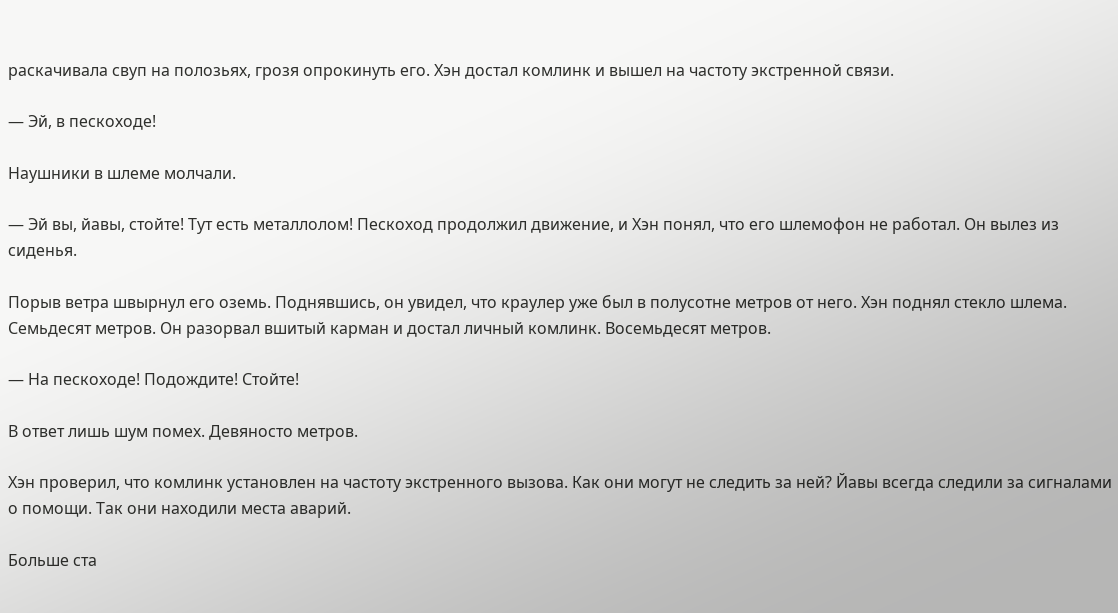раскачивала свуп на полозьях, грозя опрокинуть его. Хэн достал комлинк и вышел на частоту экстренной связи.

— Эй, в пескоходе!

Наушники в шлеме молчали.

— Эй вы, йавы, стойте! Тут есть металлолом! Пескоход продолжил движение, и Хэн понял, что его шлемофон не работал. Он вылез из сиденья.

Порыв ветра швырнул его оземь. Поднявшись, он увидел, что краулер уже был в полусотне метров от него. Хэн поднял стекло шлема. Семьдесят метров. Он разорвал вшитый карман и достал личный комлинк. Восемьдесят метров.

— На пескоходе! Подождите! Стойте!

В ответ лишь шум помех. Девяносто метров.

Хэн проверил, что комлинк установлен на частоту экстренного вызова. Как они могут не следить за ней? Йавы всегда следили за сигналами о помощи. Так они находили места аварий.

Больше ста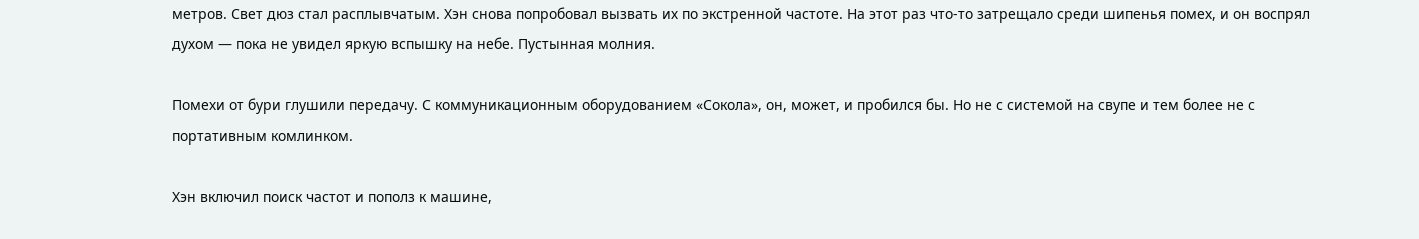метров. Свет дюз стал расплывчатым. Хэн снова попробовал вызвать их по экстренной частоте. На этот раз что-то затрещало среди шипенья помех, и он воспрял духом — пока не увидел яркую вспышку на небе. Пустынная молния.

Помехи от бури глушили передачу. С коммуникационным оборудованием «Сокола», он, может, и пробился бы. Но не с системой на свупе и тем более не с портативным комлинком.

Хэн включил поиск частот и пополз к машине,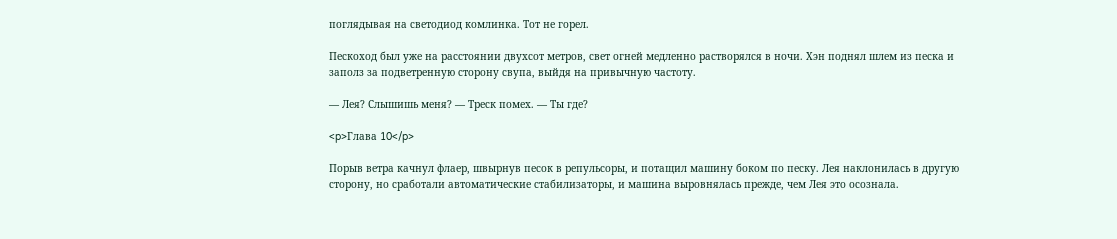поглядывaя на светодиод комлинка. Тот не горел.

Пескоход был уже на расстоянии двухсот метров, свет огней медленно растворялся в ночи. Хэн поднял шлем из песка и заполз за подветренную сторону свупа, выйдя на привычную частоту.

— Лея? Слышишь меня? — Треск помех. — Ты где?

<p>Глава 10</p>

Порыв ветра качнул флаер, швырнув песок в репульсоры, и потащил машину боком по песку. Лея наклонилась в другую сторону, но сработали автоматические стабилизаторы, и машина выровнялась прежде, чем Лея это осознала.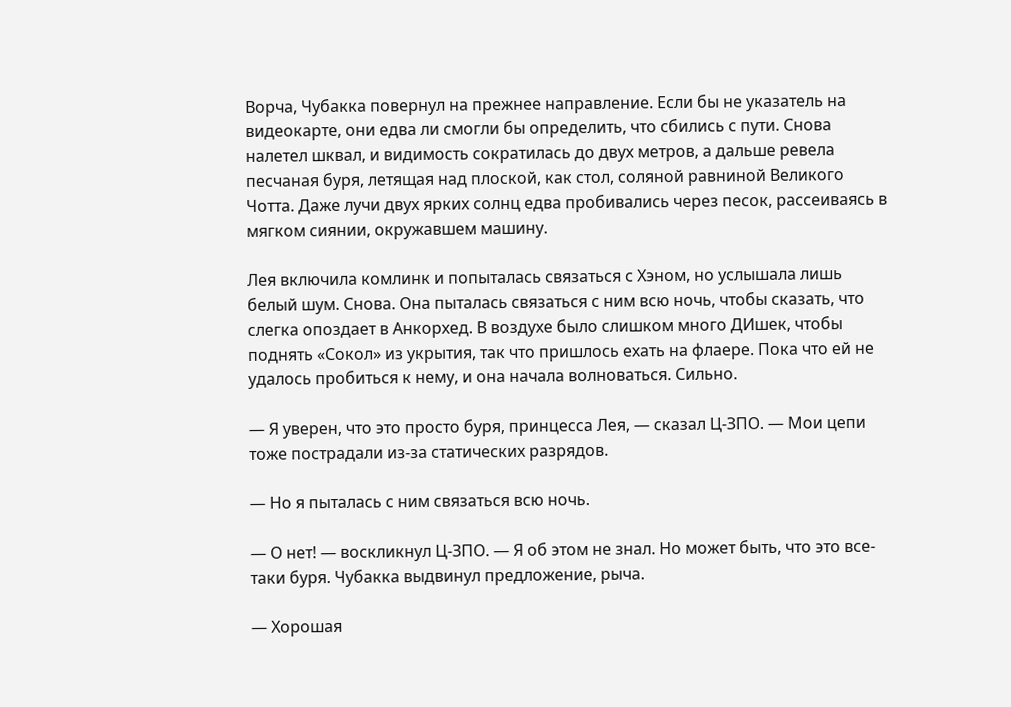Ворча, Чубакка повернул на прежнее направление. Если бы не указатель на видеокарте, они едва ли смогли бы определить, что сбились с пути. Снова налетел шквал, и видимость сократилась до двух метров, а дальше ревела песчаная буря, летящая над плоской, как стол, соляной равниной Великого Чотта. Даже лучи двух ярких солнц едва пробивались через песок, рассеиваясь в мягком сиянии, окружавшем машину.

Лея включила комлинк и попыталась связаться с Хэном, но услышала лишь белый шум. Снова. Она пыталась связаться с ним всю ночь, чтобы сказать, что слегка опоздает в Анкорхед. В воздухе было слишком много ДИшек, чтобы поднять «Сокол» из укрытия, так что пришлось ехать на флаере. Пока что ей не удалось пробиться к нему, и она начала волноваться. Сильно.

— Я уверен, что это просто буря, принцесса Лея, — сказал Ц-ЗПО. — Мои цепи тоже пострадали из-за статических разрядов.

— Но я пыталась с ним связаться всю ночь.

— О нет! — воскликнул Ц-ЗПО. — Я об этом не знал. Но может быть, что это все-таки буря. Чубакка выдвинул предложение, рыча.

— Хорошая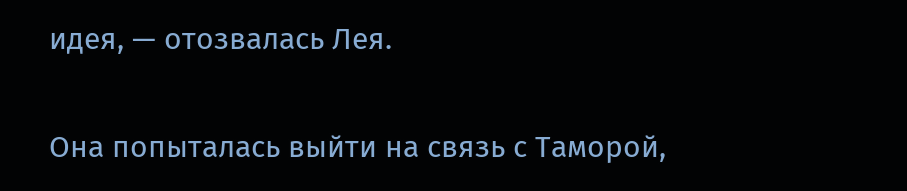идея, — отозвалась Лея.

Она попыталась выйти на связь с Таморой,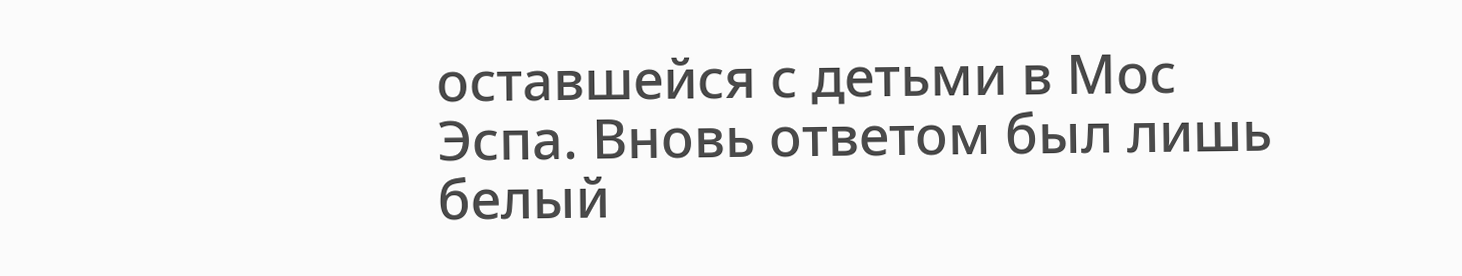оставшейся с детьми в Мос Эспа. Вновь ответом был лишь белый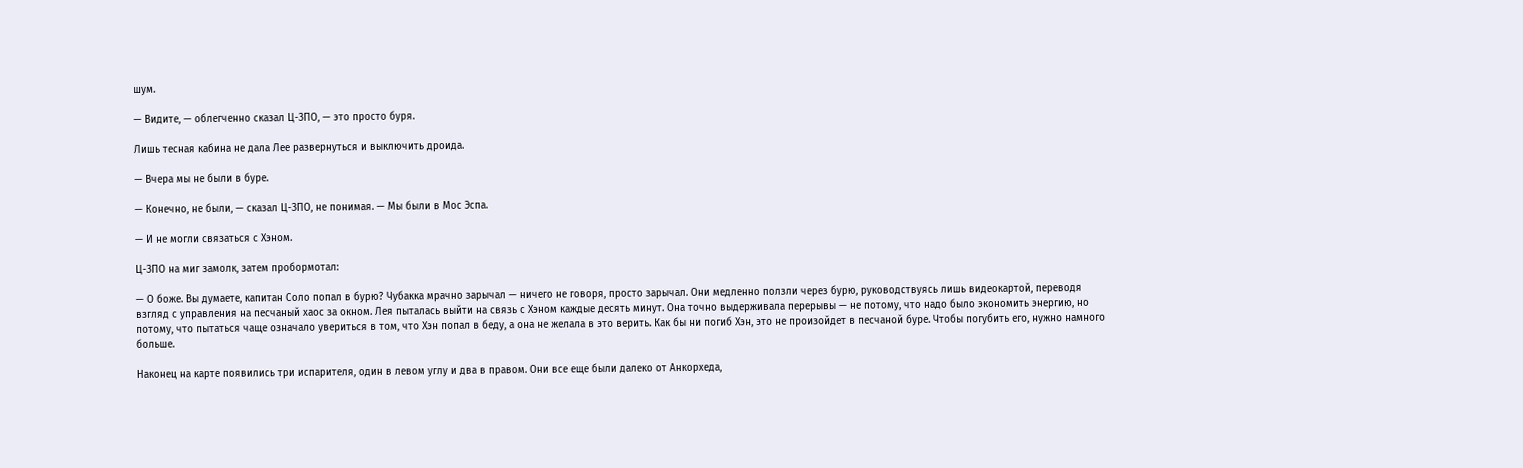шум.

— Видите, — облегченно сказал Ц-ЗПО, — это просто буря.

Лишь тесная кабина не дала Лее развернуться и выключить дроида.

— Вчера мы не были в буре.

— Конечно, не были, — сказал Ц-ЗПО, не понимая. — Мы были в Мос Эспа.

— И не могли связаться с Хэном.

Ц-ЗПО на миг замолк, затем пробормотал:

— О боже. Вы думаете, капитан Соло попал в бурю? Чубакка мрачно зарычал — ничего не говоря, просто зарычал. Они медленно ползли через бурю, руководствуясь лишь видеокартой, переводя взгляд с управления на песчаный хаос за окном. Лея пыталась выйти на связь с Хэном каждые десять минут. Она точно выдерживала перерывы — не потому, что надо было экономить энергию, но потому, что пытаться чаще означало увериться в том, что Хэн попал в беду, а она не желала в это верить. Как бы ни погиб Хэн, это не произойдет в песчаной буре. Чтобы погубить его, нужно намного больше.

Наконец на карте появились три испарителя, один в левом углу и два в правом. Они все еще были далеко от Анкорхеда,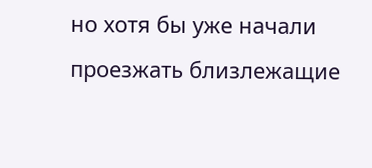но хотя бы уже начали проезжать близлежащие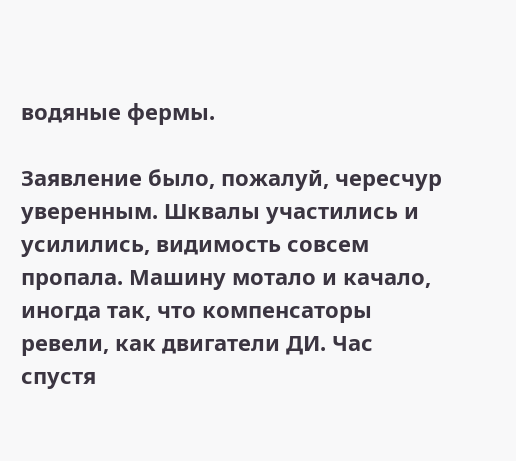водяные фермы.

Заявление было, пожалуй, чересчур уверенным. Шквалы участились и усилились, видимость совсем пропала. Машину мотало и качало, иногда так, что компенсаторы ревели, как двигатели ДИ. Час спустя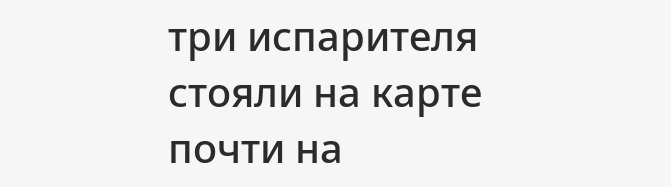три испарителя стояли на карте почти на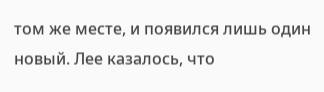том же месте, и появился лишь один новый. Лее казалось, что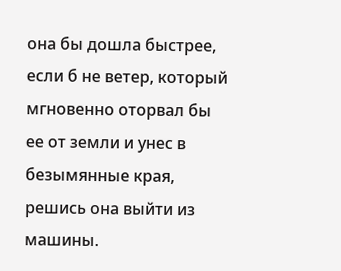она бы дошла быстрее, если б не ветер, который мгновенно оторвал бы ее от земли и унес в безымянные края, решись она выйти из машины.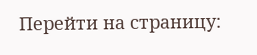Перейти на страницу: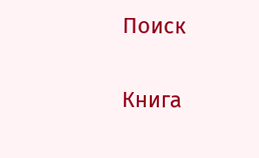Поиск

Книга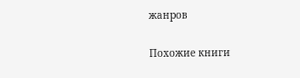жанров

Похожие книги